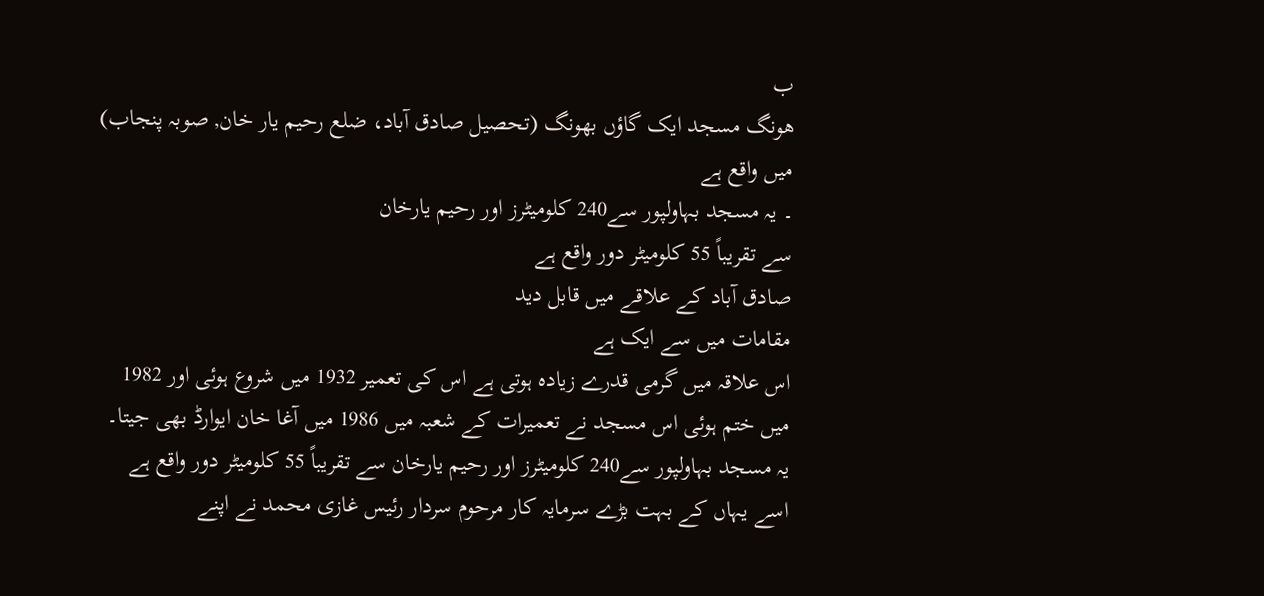ب
ھونگ مسجد ایک گاؤں بھونگ (تحصیل صادق آباد، ضلع رحیم یار خان, صوبہ پنجاب) میں واقع ہے
۔ یہ مسجد بہاولپور سے240 کلومیٹرز اور رحیم یارخان
سے تقریباً 55 کلومیٹر دور واقع ہے
صادق آباد کے علاقے میں قابل دید
مقامات میں سے ایک ہے
اس علاقہ میں گرمی قدرے زیادہ ہوتی ہے اس کی تعمیر 1932 میں شروع ہوئی اور 1982 میں ختم ہوئی اس مسجد نے تعمیرات کے شعبہ میں 1986 میں آغا خان ایوارڈ بھی جیتا۔ یہ مسجد بہاولپور سے240 کلومیٹرز اور رحیم یارخان سے تقریباً 55 کلومیٹر دور واقع ہے
اسے یہاں کے بہت بڑے سرمایہ کار مرحوم سردار رئیس غازی محمد نے اپنے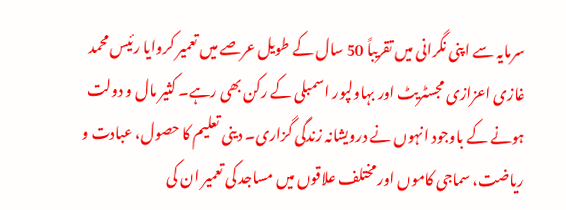سرمایہ سے اپنی نگرانی میں تقریباً 50 سال کے طویل عرصے میں تعمیر کروایا رئیس محمد غازی اعزازی مجسٹریٹ اور بہاولپور اسمبلی کے رکن بھی رہے۔ کثیر مال و دولت ہونے کے باوجود انہوں نے درویشانہ زندگی گزاری۔ دینی تعلیم کا حصول، عبادت و ریاضت، سماجی کاموں اور مختلف علاقوں میں مساجد کی تعمیر ان کی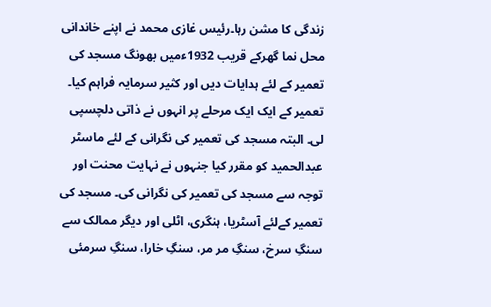زندگی کا مشن رہا۔رئیس غازی محمد نے اپنے خاندانی محل نما گھرکے قریب 1932ءمیں بھونگ مسجد کی تعمیر کے لئے ہدایات دیں اور کثیر سرمایہ فراہم کیا۔ تعمیر کے ایک ایک مرحلے پر انہوں نے ذاتی دلچسپی لی۔ البتہ مسجد کی تعمیر کی نگرانی کے لئے ماسٹر عبدالحمید کو مقرر کیا جنہوں نے نہایت محنت اور توجہ سے مسجد کی تعمیر کی نگرانی کی۔ مسجد کی تعمیر کےلئے آسٹریا، ہنگری، اٹلی اور دیگر ممالک سے سنگِ سرخ، سنگِ مر مر، سنگِ خارا، سنگِ سرمئی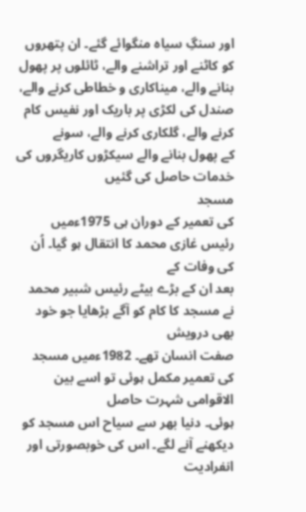اور سنگِ سیاہ منگوائے گئے۔ ان پتھروں کو کاٹنے اور تراشنے والے، ٹائلوں پر پھول بنانے والے، میناکاری و خطاطی کرنے والے، صندل کی لکڑی پر باریک اور نفیس کام کرنے والے، گلکاری کرنے والے، سونے
کے پھول بنانے والے سیکڑوں کاریگروں کی خدمات حاصل کی گئیں
مسجد
کی تعمیر کے دوران ہی 1975ءمیں رئیس غازی محمد کا انتقال ہو گیا۔ اُن کی وفات کے
بعد ان کے بڑے بیٹے رئیس شبیر محمد نے مسجد کا کام کو آگے بڑھایا جو خود بھی درویش
صفت انسان تھے۔ 1982ءمیں مسجد کی تعمیر مکمل ہوئی تو اسے بین الاقوامی شہرت حاصل
ہوئی۔ دنیا بھر سے سیاح اس مسجد کو دیکھنے آنے لگے۔ اس کی خوبصورتی اور انفرادیت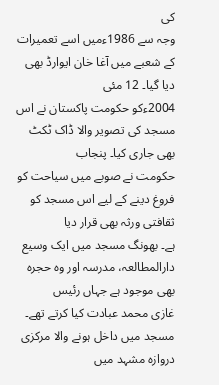کی
وجہ سے 1986ءمیں اسے تعمیرات کے شعبے میں آغا خان ایوارڈ بھی دیا گیا۔ 12 مئی
2004ءکو حکومت پاکستان نے اس مسجد کی تصویر والا ڈاک ٹکٹ بھی جاری کیا۔ پنجاب
حکومت نے صوبے میں سیاحت کو فروغ دینے کے لیے اس مسجد کو ثقافتی ورثہ بھی قرار دیا
ہے۔ بھونگ مسجد میں ایک وسیع دارالمطالعہ، مدرسہ اور وہ حجرہ بھی موجود ہے جہاں رئیس
غازی محمد عبادت کیا کرتے تھے۔
مسجد میں داخل ہونے والا مرکزی دروازہ مشہد میں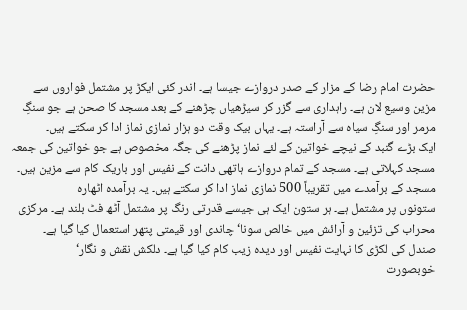حضرت امام رضا کے مزار کے صدر دروازے جیسا ہے۔ اندر کئی ایکڑ پر مشتمل فواروں سے
مزین وسیع لان ہے۔ راہداری سے گزر کر سیڑھیاں چڑھنے کے بعد مسجد کا صحن ہے جو سنگِ
مرمر اور سنگِ سیاہ سے آراستہ ہے۔ یہاں بیک وقت دو ہزار نمازی نماز ادا کر سکتے ہیں۔
ایک بڑے گنبد کے نیچے خواتین کے لئے نماز پڑھنے کی جگہ مخصوص ہے جو خواتین کی جمعہ
مسجد کہلاتی ہے۔ مسجد کے تمام دروازے ہاتھی دانت کے نفیس اور باریک کام سے مزین ہیں۔
مسجد کے برآمدے میں تقریباً 500 نمازی نماز ادا کر سکتے ہیں۔ یہ برآمدہ اٹھارہ
ستونوں پر مشتمل ہے۔ ہر ستون ایک ہی جیسے قدرتی رنگ پر مشتمل آٹھ فٹ بلند ہے۔ مرکزی
محراب کی تزئین و آرائش میں خالص سونا‘ چاندی اور قیمتی پتھر استعمال کیا گیا ہے۔
صندل کی لکڑی کا نہایت نفیس اور دیدہ زیب کام کیا گیا ہے۔ دلکش نقش و نگار‘
خوبصورت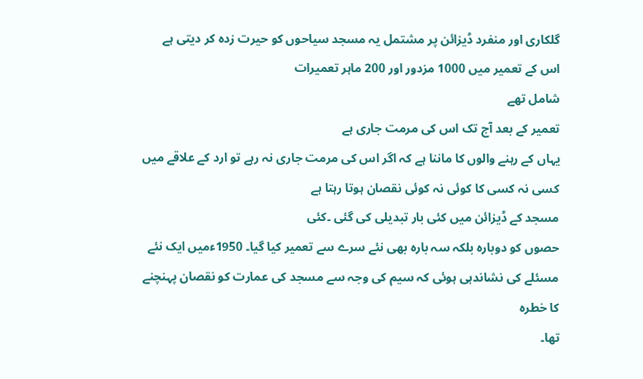گلکاری اور منفرد ڈیزائن پر مشتمل یہ مسجد سیاحوں کو حیرت زدہ کر دیتی ہے
اس کے تعمیر میں 1000 مزدور اور 200 ماہر تعمیرات
شامل تھے
تعمیر کے بعد آج تک اس کی مرمت جاری ہے
یہاں کے رہنے والوں کا ماننا ہے کہ اگر اس کی مرمت جاری نہ رہے تو ارد کے علاقے میں
کسی نہ کسی کا کوئی نہ کوئی نقصان ہوتا رہتا ہے
مسجد کے ڈیزائن میں کئی بار تبدیلی کی گئی ۔کئی
حصوں کو دوبارہ بلکہ سہ بارہ بھی نئے سرے سے تعمیر کیا گیا۔ 1950ءمیں ایک نئے
مسئلے کی نشاندہی ہوئی کہ سیم کی وجہ سے مسجد کی عمارت کو نقصان پہنچنے کا خطرہ
تھا۔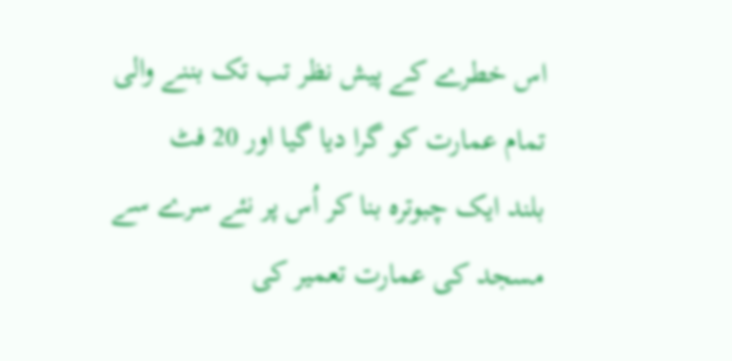اس خطرے کے پیش نظر تب تک بننے والی تمام عمارت کو گرا دیا گیا اور 20 فٹ
بلند ایک چبوترہ بنا کر اُس پر نئے سرے سے مسجد کی عمارت تعمیر کی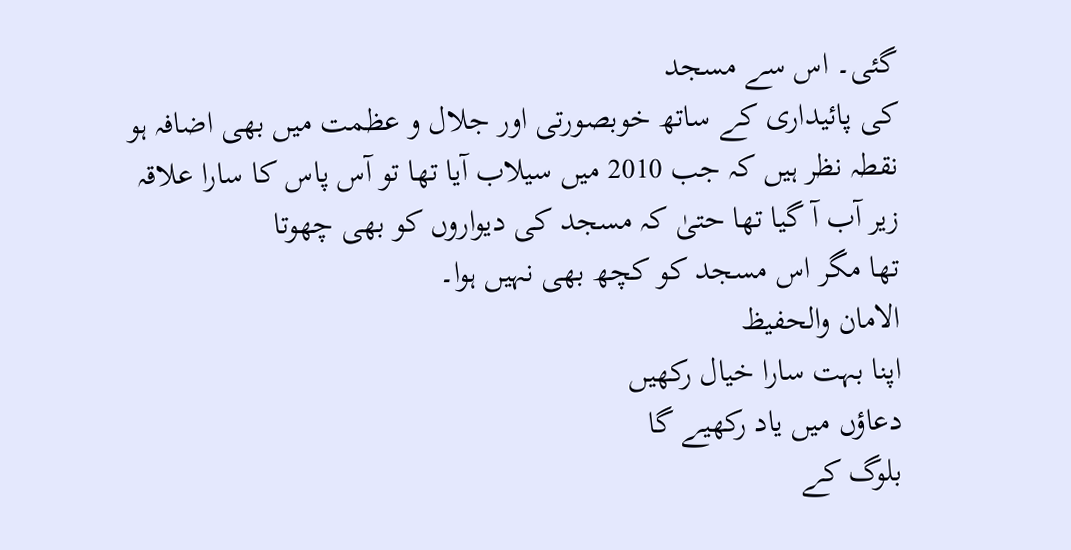گئی۔ اس سے مسجد
کی پائیداری کے ساتھ خوبصورتی اور جلال و عظمت میں بھی اضافہ ہو نقطہ نظر ہیں کہ جب 2010 میں سیلاب آیا تھا تو آس پاس کا سارا علاقہ زیر آب آ گیا تھا حتیٰ کہ مسجد کی دیواروں کو بھی چھوتا
تھا مگر اس مسجد کو کچھ بھی نہیں ہوا۔
الامان والحفیظ
اپنا بہت سارا خیال رکھیں
دعاؤں میں یاد رکھیے گا
بلوگ کے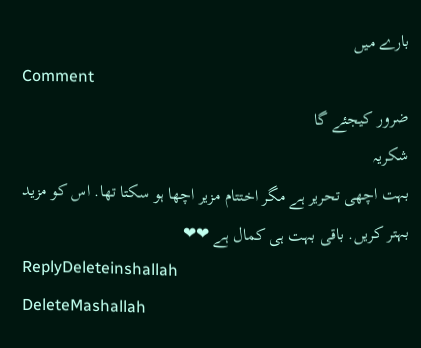بارے میں
Comment
ضرور کیجئے گا
شکریہ
بہت اچھی تحریر ہے مگر اختتام مزیر اچھا ہو سکتا تھا. اس کو مزید بہتر کریں. باقی بہت ہی کمال ہے ❤❤
ReplyDeleteinshallah
DeleteMashallah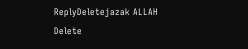ReplyDeletejazak ALLAH
Delete